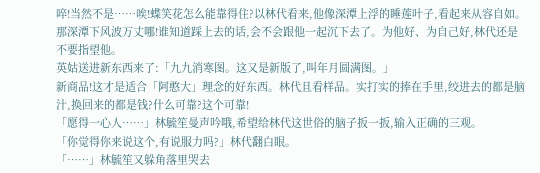啐!当然不是……唉!蝶笑花怎么能靠得住?以林代看来,他像深潭上浮的睡莲叶子,看起来从容自如。那深潭下风波万丈哪!谁知道踩上去的话,会不会跟他一起沉下去了。为他好、为自己好,林代还是不要指望他。
英姑送进新东西来了:「九九消寒图。这又是新版了,叫年月圆满图。」
新商品!这才是适合「阿憨大」理念的好东西。林代且看样品。实打实的捧在手里,绞进去的都是脑汁,换回来的都是钱?什么可靠?这个可靠!
「愿得一心人……」林毓笙曼声吟哦,希望给林代这世俗的脑子扳一扳,输入正确的三观。
「你觉得你来说这个,有说服力吗?」林代翻白眼。
「……」林毓笙又躲角落里哭去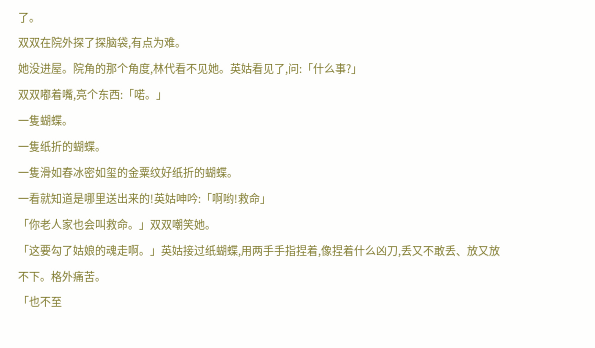了。
双双在院外探了探脑袋,有点为难。
她没进屋。院角的那个角度,林代看不见她。英姑看见了,问:「什么事?」
双双嘟着嘴,亮个东西:「喏。」
一隻蝴蝶。
一隻纸折的蝴蝶。
一隻滑如春冰密如玺的金粟纹好纸折的蝴蝶。
一看就知道是哪里送出来的!英姑呻吟:「啊哟!救命」
「你老人家也会叫救命。」双双嘲笑她。
「这要勾了姑娘的魂走啊。」英姑接过纸蝴蝶,用两手手指捏着,像捏着什么凶刀,丢又不敢丢、放又放不下。格外痛苦。
「也不至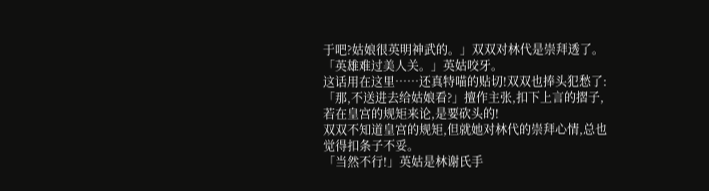于吧?姑娘很英明神武的。」双双对林代是崇拜透了。
「英雄难过美人关。」英姑咬牙。
这话用在这里……还真特喵的贴切!双双也捧头犯愁了:「那,不送进去给姑娘看?」擅作主张,扣下上言的摺子,若在皇宫的规矩来论,是要砍头的!
双双不知道皇宫的规矩,但就她对林代的崇拜心情,总也觉得扣条子不妥。
「当然不行!」英姑是林谢氏手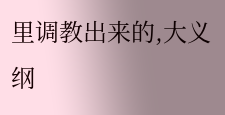里调教出来的,大义纲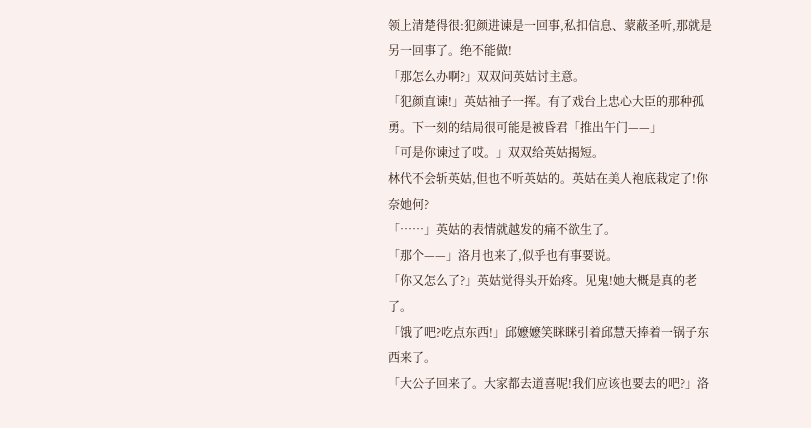领上清楚得很:犯颜进谏是一回事,私扣信息、蒙蔽圣听,那就是另一回事了。绝不能做!
「那怎么办啊?」双双问英姑讨主意。
「犯颜直谏!」英姑袖子一挥。有了戏台上忠心大臣的那种孤勇。下一刻的结局很可能是被昏君「推出午门——」
「可是你谏过了哎。」双双给英姑揭短。
林代不会斩英姑,但也不听英姑的。英姑在美人袍底栽定了!你奈她何?
「……」英姑的表情就越发的痛不欲生了。
「那个——」洛月也来了,似乎也有事要说。
「你又怎么了?」英姑觉得头开始疼。见鬼!她大概是真的老了。
「饿了吧?吃点东西!」邱嬷嬷笑眯眯引着邱慧天捧着一锅子东西来了。
「大公子回来了。大家都去道喜呢!我们应该也要去的吧?」洛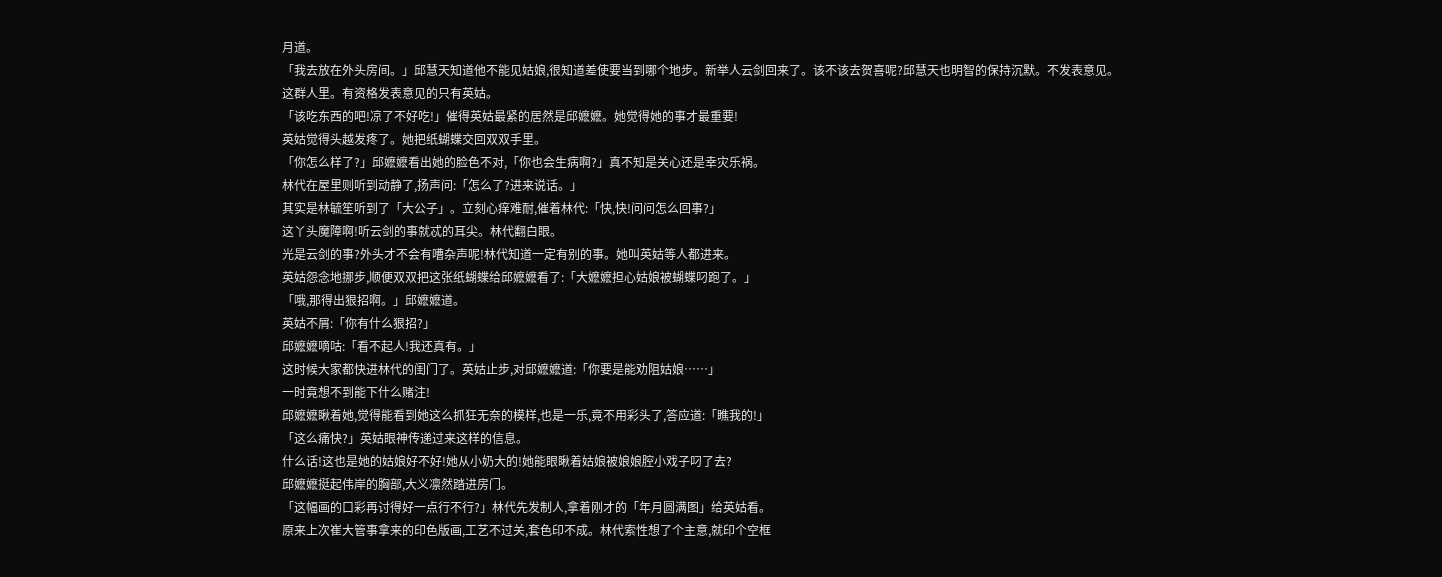月道。
「我去放在外头房间。」邱慧天知道他不能见姑娘,很知道差使要当到哪个地步。新举人云剑回来了。该不该去贺喜呢?邱慧天也明智的保持沉默。不发表意见。
这群人里。有资格发表意见的只有英姑。
「该吃东西的吧!凉了不好吃!」催得英姑最紧的居然是邱嬷嬷。她觉得她的事才最重要!
英姑觉得头越发疼了。她把纸蝴蝶交回双双手里。
「你怎么样了?」邱嬷嬷看出她的脸色不对,「你也会生病啊?」真不知是关心还是幸灾乐祸。
林代在屋里则听到动静了,扬声问:「怎么了?进来说话。」
其实是林毓笙听到了「大公子」。立刻心痒难耐,催着林代:「快,快!问问怎么回事?」
这丫头魔障啊!听云剑的事就忒的耳尖。林代翻白眼。
光是云剑的事?外头才不会有嘈杂声呢!林代知道一定有别的事。她叫英姑等人都进来。
英姑怨念地挪步,顺便双双把这张纸蝴蝶给邱嬷嬷看了:「大嬷嬷担心姑娘被蝴蝶叼跑了。」
「哦,那得出狠招啊。」邱嬷嬷道。
英姑不屑:「你有什么狠招?」
邱嬷嬷嘀咕:「看不起人!我还真有。」
这时候大家都快进林代的闺门了。英姑止步,对邱嬷嬷道:「你要是能劝阻姑娘……」
一时竟想不到能下什么赌注!
邱嬷嬷瞅着她,觉得能看到她这么抓狂无奈的模样,也是一乐,竟不用彩头了,答应道:「瞧我的!」
「这么痛快?」英姑眼神传递过来这样的信息。
什么话!这也是她的姑娘好不好!她从小奶大的!她能眼瞅着姑娘被娘娘腔小戏子叼了去?
邱嬷嬷挺起伟岸的胸部,大义凛然踏进房门。
「这幅画的口彩再讨得好一点行不行?」林代先发制人,拿着刚才的「年月圆满图」给英姑看。
原来上次崔大管事拿来的印色版画,工艺不过关,套色印不成。林代索性想了个主意,就印个空框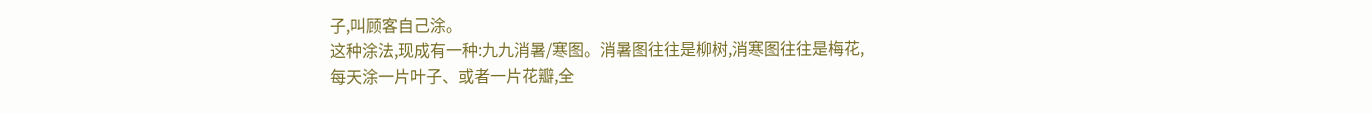子,叫顾客自己涂。
这种涂法,现成有一种:九九消暑/寒图。消暑图往往是柳树,消寒图往往是梅花,每天涂一片叶子、或者一片花瓣,全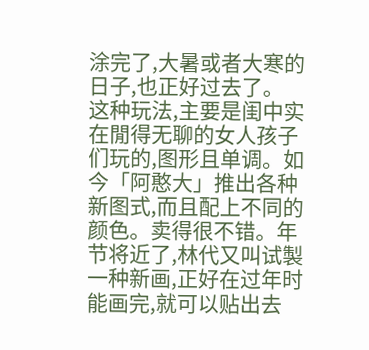涂完了,大暑或者大寒的日子,也正好过去了。
这种玩法,主要是闺中实在閒得无聊的女人孩子们玩的,图形且单调。如今「阿憨大」推出各种新图式,而且配上不同的颜色。卖得很不错。年节将近了,林代又叫试製一种新画,正好在过年时能画完,就可以贴出去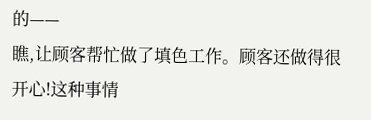的——
瞧,让顾客帮忙做了填色工作。顾客还做得很开心!这种事情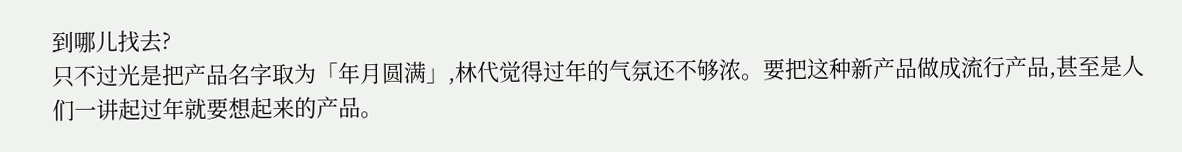到哪儿找去?
只不过光是把产品名字取为「年月圆满」,林代觉得过年的气氛还不够浓。要把这种新产品做成流行产品,甚至是人们一讲起过年就要想起来的产品。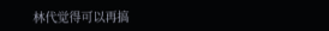林代觉得可以再搞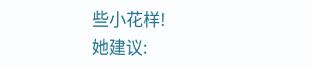些小花样!
她建议: